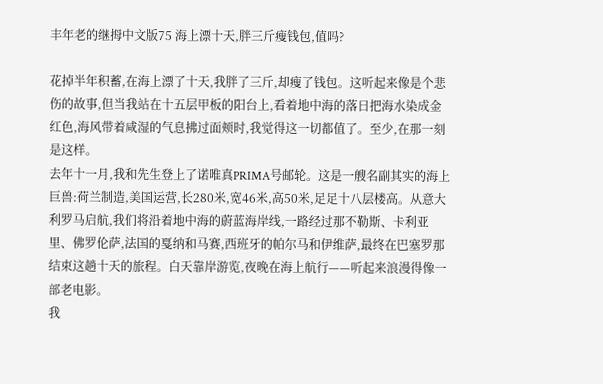丰年老的继拇中文版75 海上漂十天,胖三斤瘦钱包,值吗?

花掉半年积蓄,在海上漂了十天,我胖了三斤,却瘦了钱包。这听起来像是个悲伤的故事,但当我站在十五层甲板的阳台上,看着地中海的落日把海水染成金红色,海风带着咸湿的气息拂过面颊时,我觉得这一切都值了。至少,在那一刻是这样。
去年十一月,我和先生登上了诺唯真PRIMA号邮轮。这是一艘名副其实的海上巨兽:荷兰制造,美国运营,长280米,宽46米,高50米,足足十八层楼高。从意大利罗马启航,我们将沿着地中海的蔚蓝海岸线,一路经过那不勒斯、卡利亚里、佛罗伦萨,法国的戛纳和马赛,西班牙的帕尔马和伊维萨,最终在巴塞罗那结束这趟十天的旅程。白天靠岸游览,夜晚在海上航行——听起来浪漫得像一部老电影。
我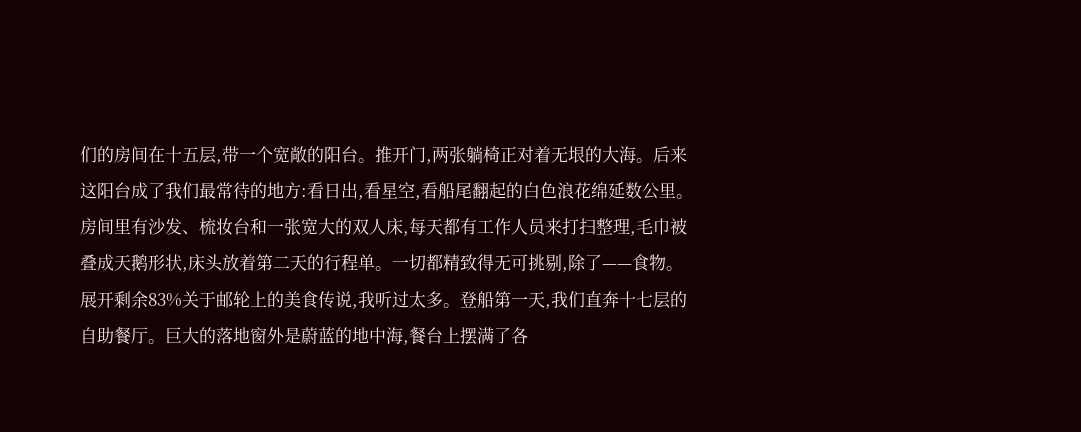们的房间在十五层,带一个宽敞的阳台。推开门,两张躺椅正对着无垠的大海。后来这阳台成了我们最常待的地方:看日出,看星空,看船尾翻起的白色浪花绵延数公里。房间里有沙发、梳妆台和一张宽大的双人床,每天都有工作人员来打扫整理,毛巾被叠成天鹅形状,床头放着第二天的行程单。一切都精致得无可挑剔,除了——食物。
展开剩余83%关于邮轮上的美食传说,我听过太多。登船第一天,我们直奔十七层的自助餐厅。巨大的落地窗外是蔚蓝的地中海,餐台上摆满了各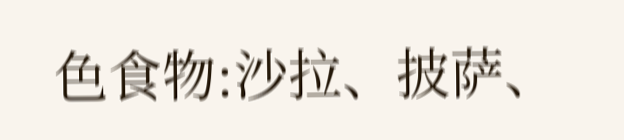色食物:沙拉、披萨、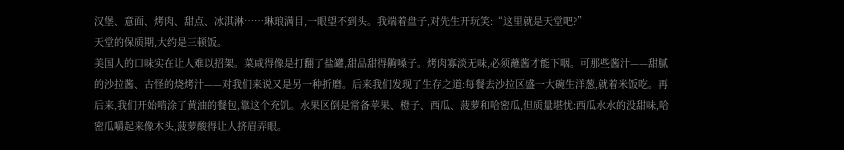汉堡、意面、烤肉、甜点、冰淇淋……琳琅满目,一眼望不到头。我端着盘子,对先生开玩笑:“这里就是天堂吧?”
天堂的保质期,大约是三顿饭。
美国人的口味实在让人难以招架。菜咸得像是打翻了盐罐,甜品甜得齁嗓子。烤肉寡淡无味,必须蘸酱才能下咽。可那些酱汁——甜腻的沙拉酱、古怪的烧烤汁——对我们来说又是另一种折磨。后来我们发现了生存之道:每餐去沙拉区盛一大碗生洋葱,就着米饭吃。再后来,我们开始啃涂了黄油的餐包,靠这个充饥。水果区倒是常备苹果、橙子、西瓜、菠萝和哈密瓜,但质量堪忧:西瓜水水的没甜味,哈密瓜嚼起来像木头,菠萝酸得让人挤眉弄眼。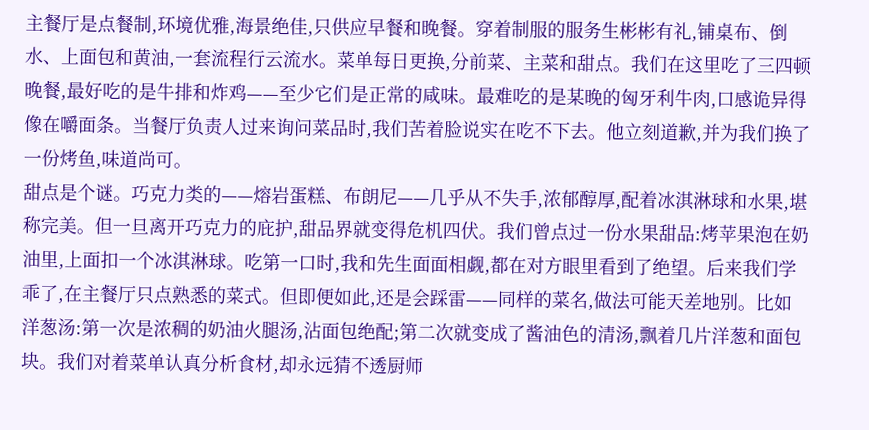主餐厅是点餐制,环境优雅,海景绝佳,只供应早餐和晚餐。穿着制服的服务生彬彬有礼,铺桌布、倒水、上面包和黄油,一套流程行云流水。菜单每日更换,分前菜、主菜和甜点。我们在这里吃了三四顿晚餐,最好吃的是牛排和炸鸡——至少它们是正常的咸味。最难吃的是某晚的匈牙利牛肉,口感诡异得像在嚼面条。当餐厅负责人过来询问菜品时,我们苦着脸说实在吃不下去。他立刻道歉,并为我们换了一份烤鱼,味道尚可。
甜点是个谜。巧克力类的——熔岩蛋糕、布朗尼——几乎从不失手,浓郁醇厚,配着冰淇淋球和水果,堪称完美。但一旦离开巧克力的庇护,甜品界就变得危机四伏。我们曾点过一份水果甜品:烤苹果泡在奶油里,上面扣一个冰淇淋球。吃第一口时,我和先生面面相觑,都在对方眼里看到了绝望。后来我们学乖了,在主餐厅只点熟悉的菜式。但即便如此,还是会踩雷——同样的菜名,做法可能天差地别。比如洋葱汤:第一次是浓稠的奶油火腿汤,沾面包绝配;第二次就变成了酱油色的清汤,飘着几片洋葱和面包块。我们对着菜单认真分析食材,却永远猜不透厨师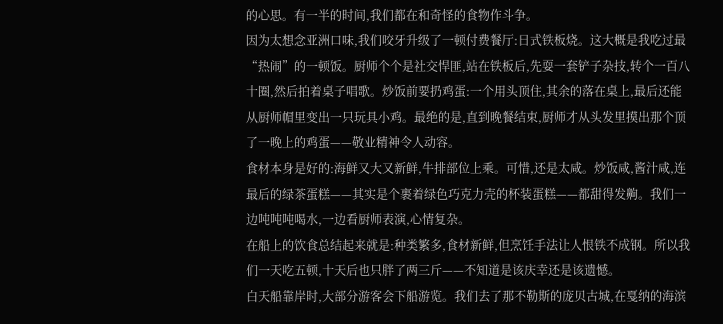的心思。有一半的时间,我们都在和奇怪的食物作斗争。
因为太想念亚洲口味,我们咬牙升级了一顿付费餐厅:日式铁板烧。这大概是我吃过最“热闹”的一顿饭。厨师个个是社交悍匪,站在铁板后,先耍一套铲子杂技,转个一百八十圈,然后拍着桌子唱歌。炒饭前要扔鸡蛋:一个用头顶住,其余的落在桌上,最后还能从厨师帽里变出一只玩具小鸡。最绝的是,直到晚餐结束,厨师才从头发里摸出那个顶了一晚上的鸡蛋——敬业精神令人动容。
食材本身是好的:海鲜又大又新鲜,牛排部位上乘。可惜,还是太咸。炒饭咸,酱汁咸,连最后的绿茶蛋糕——其实是个裹着绿色巧克力壳的杯装蛋糕——都甜得发齁。我们一边吨吨吨喝水,一边看厨师表演,心情复杂。
在船上的饮食总结起来就是:种类繁多,食材新鲜,但烹饪手法让人恨铁不成钢。所以我们一天吃五顿,十天后也只胖了两三斤——不知道是该庆幸还是该遗憾。
白天船靠岸时,大部分游客会下船游览。我们去了那不勒斯的庞贝古城,在戛纳的海滨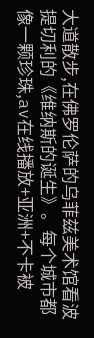大道散步,在佛罗伦萨的乌菲兹美术馆看波提切利的《维纳斯的诞生》。每个城市都像一颗珍珠,av在线播放+亚洲+不卡被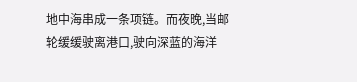地中海串成一条项链。而夜晚,当邮轮缓缓驶离港口,驶向深蓝的海洋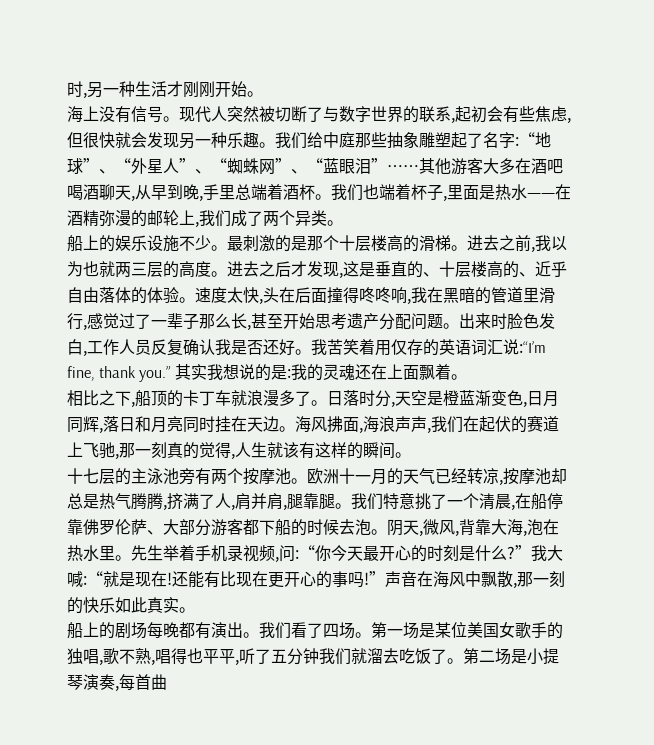时,另一种生活才刚刚开始。
海上没有信号。现代人突然被切断了与数字世界的联系,起初会有些焦虑,但很快就会发现另一种乐趣。我们给中庭那些抽象雕塑起了名字:“地球”、“外星人”、“蜘蛛网”、“蓝眼泪”……其他游客大多在酒吧喝酒聊天,从早到晚,手里总端着酒杯。我们也端着杯子,里面是热水——在酒精弥漫的邮轮上,我们成了两个异类。
船上的娱乐设施不少。最刺激的是那个十层楼高的滑梯。进去之前,我以为也就两三层的高度。进去之后才发现,这是垂直的、十层楼高的、近乎自由落体的体验。速度太快,头在后面撞得咚咚响,我在黑暗的管道里滑行,感觉过了一辈子那么长,甚至开始思考遗产分配问题。出来时脸色发白,工作人员反复确认我是否还好。我苦笑着用仅存的英语词汇说:“I’m fine, thank you.” 其实我想说的是:我的灵魂还在上面飘着。
相比之下,船顶的卡丁车就浪漫多了。日落时分,天空是橙蓝渐变色,日月同辉,落日和月亮同时挂在天边。海风拂面,海浪声声,我们在起伏的赛道上飞驰,那一刻真的觉得,人生就该有这样的瞬间。
十七层的主泳池旁有两个按摩池。欧洲十一月的天气已经转凉,按摩池却总是热气腾腾,挤满了人,肩并肩,腿靠腿。我们特意挑了一个清晨,在船停靠佛罗伦萨、大部分游客都下船的时候去泡。阴天,微风,背靠大海,泡在热水里。先生举着手机录视频,问:“你今天最开心的时刻是什么?”我大喊:“就是现在!还能有比现在更开心的事吗!”声音在海风中飘散,那一刻的快乐如此真实。
船上的剧场每晚都有演出。我们看了四场。第一场是某位美国女歌手的独唱,歌不熟,唱得也平平,听了五分钟我们就溜去吃饭了。第二场是小提琴演奏,每首曲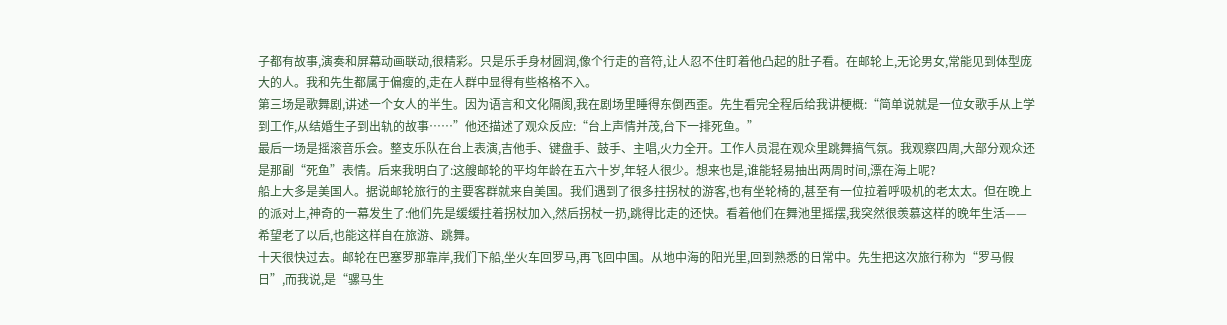子都有故事,演奏和屏幕动画联动,很精彩。只是乐手身材圆润,像个行走的音符,让人忍不住盯着他凸起的肚子看。在邮轮上,无论男女,常能见到体型庞大的人。我和先生都属于偏瘦的,走在人群中显得有些格格不入。
第三场是歌舞剧,讲述一个女人的半生。因为语言和文化隔阂,我在剧场里睡得东倒西歪。先生看完全程后给我讲梗概:“简单说就是一位女歌手从上学到工作,从结婚生子到出轨的故事……”他还描述了观众反应:“台上声情并茂,台下一排死鱼。”
最后一场是摇滚音乐会。整支乐队在台上表演,吉他手、键盘手、鼓手、主唱,火力全开。工作人员混在观众里跳舞搞气氛。我观察四周,大部分观众还是那副“死鱼”表情。后来我明白了:这艘邮轮的平均年龄在五六十岁,年轻人很少。想来也是,谁能轻易抽出两周时间,漂在海上呢?
船上大多是美国人。据说邮轮旅行的主要客群就来自美国。我们遇到了很多拄拐杖的游客,也有坐轮椅的,甚至有一位拉着呼吸机的老太太。但在晚上的派对上,神奇的一幕发生了:他们先是缓缓拄着拐杖加入,然后拐杖一扔,跳得比走的还快。看着他们在舞池里摇摆,我突然很羡慕这样的晚年生活——希望老了以后,也能这样自在旅游、跳舞。
十天很快过去。邮轮在巴塞罗那靠岸,我们下船,坐火车回罗马,再飞回中国。从地中海的阳光里,回到熟悉的日常中。先生把这次旅行称为“罗马假日”,而我说,是“骡马生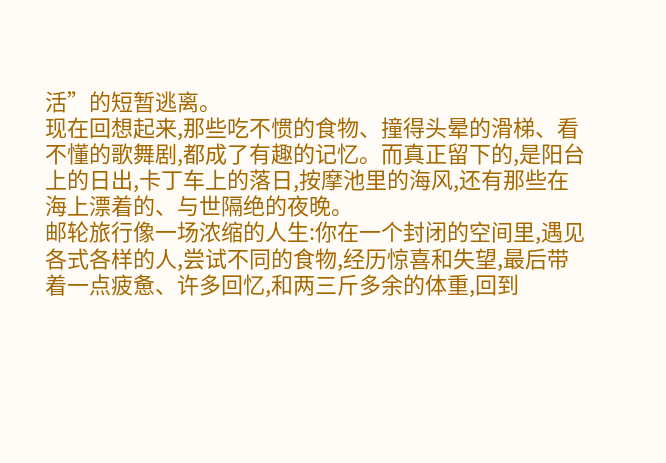活”的短暂逃离。
现在回想起来,那些吃不惯的食物、撞得头晕的滑梯、看不懂的歌舞剧,都成了有趣的记忆。而真正留下的,是阳台上的日出,卡丁车上的落日,按摩池里的海风,还有那些在海上漂着的、与世隔绝的夜晚。
邮轮旅行像一场浓缩的人生:你在一个封闭的空间里,遇见各式各样的人,尝试不同的食物,经历惊喜和失望,最后带着一点疲惫、许多回忆,和两三斤多余的体重,回到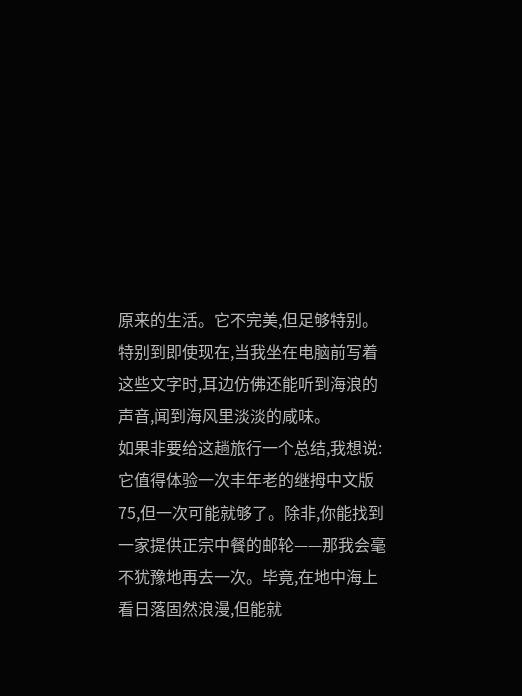原来的生活。它不完美,但足够特别。特别到即使现在,当我坐在电脑前写着这些文字时,耳边仿佛还能听到海浪的声音,闻到海风里淡淡的咸味。
如果非要给这趟旅行一个总结,我想说:它值得体验一次丰年老的继拇中文版75,但一次可能就够了。除非,你能找到一家提供正宗中餐的邮轮——那我会毫不犹豫地再去一次。毕竟,在地中海上看日落固然浪漫,但能就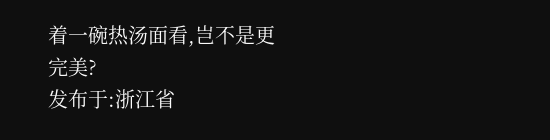着一碗热汤面看,岂不是更完美?
发布于:浙江省